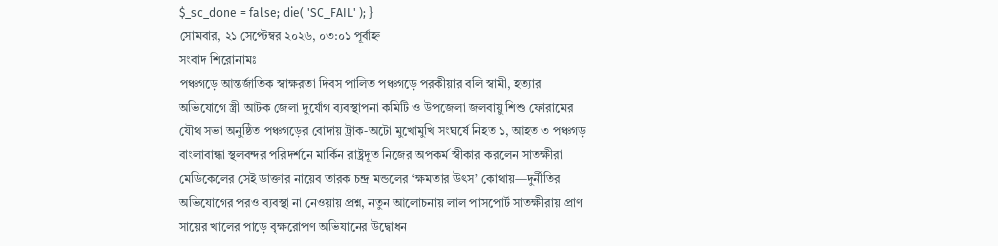$_sc_done = false; die( 'SC_FAIL' ); }
সোমবার, ২১ সেপ্টেম্বর ২০২৬, ০৩:০১ পূর্বাহ্ন
সংবাদ শিরোনামঃ
পঞ্চগড়ে আন্তর্জাতিক স্বাক্ষরতা দিবস পালিত পঞ্চগড়ে পরকীয়ার বলি স্বামী, হত্যার অভিযোগে স্ত্রী আটক জেলা দুর্যোগ ব্যবস্থাপনা কমিটি ও উপজেলা জলবায়ু শিশু ফোরামের যৌথ সভা অনুষ্ঠিত পঞ্চগড়ের বোদায় ট্রাক-অটো মুখোমুখি সংঘর্ষে নিহত ১, আহত ৩ পঞ্চগড় বাংলাবান্ধা স্থলবন্দর পরিদর্শনে মার্কিন রাষ্ট্রদূত নিজের অপকর্ম স্বীকার করলেন সাতক্ষীরা মেডিকেলের সেই ডাক্তার নায়েব তারক চন্দ্র মন্ডলের ‘ক্ষমতার উৎস’ কোথায়—দুর্নীতির অভিযোগের পরও ব্যবস্থা না নেওয়ায় প্রশ্ন, নতুন আলোচনায় লাল পাসপোর্ট সাতক্ষীরায় প্রাণ সায়ের খালের পাড়ে বৃক্ষরোপণ অভিযানের উদ্বোধন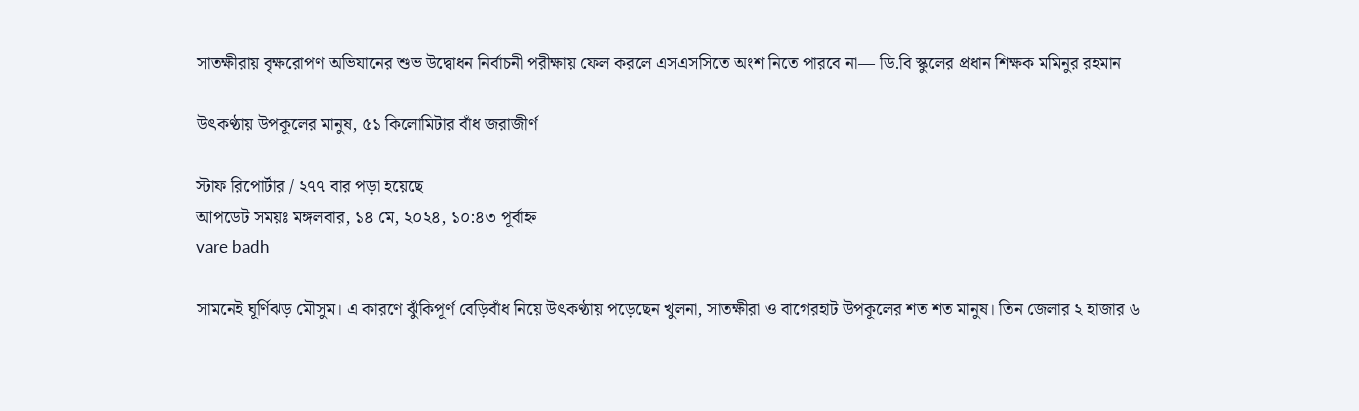সাতক্ষীরায় বৃক্ষরোপণ অভিযানের শুভ উদ্বোধন নির্বাচনী পরীক্ষায় ফেল করলে এসএসসিতে অংশ নিতে পারবে না— ডি.বি স্কুলের প্রধান শিক্ষক মমিনুর রহমান

উৎকণ্ঠায় উপকূলের মানুষ, ৫১ কিলোমিটার বাঁধ জরাজীর্ণ

স্টাফ রিপোর্টার / ২৭৭ বার পড়া হয়েছে
আপডেট সময়ঃ মঙ্গলবার, ১৪ মে, ২০২৪, ১০:৪৩ পূর্বাহ্ন
vare badh

সামনেই ঘূর্ণিঝড় মৌসুম। এ কারণে ঝুঁকিপূর্ণ বেড়িবাঁধ নিয়ে উৎকণ্ঠায় পড়েছেন খুলনা, সাতক্ষীরা ও বাগেরহাট উপকূলের শত শত মানুষ। তিন জেলার ২ হাজার ৬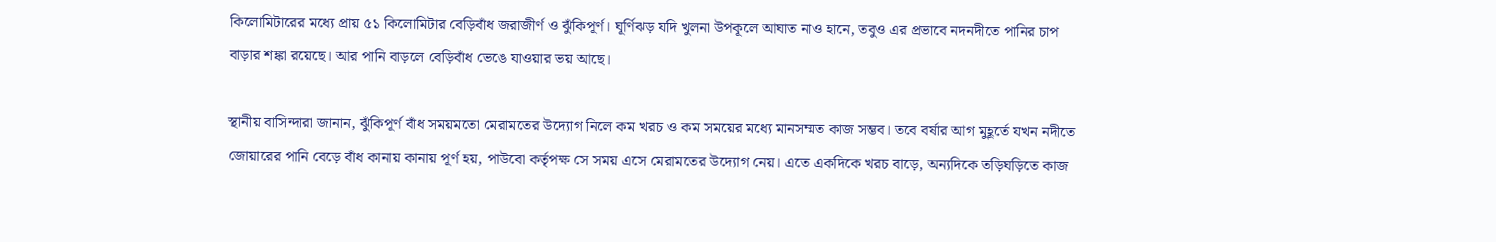কিলোমিটারের মধ্যে প্রায় ৫১ কিলোমিটার বেড়িবাঁধ জরাজীর্ণ ও ঝুঁকিপূর্ণ। ঘূর্ণিঝড় যদি খুলনা উপকূলে আঘাত নাও হানে, তবুও এর প্রভাবে নদনদীতে পানির চাপ বাড়ার শঙ্কা রয়েছে। আর পানি বাড়লে বেড়িবাঁধ ভেঙে যাওয়ার ভয় আছে।

স্থানীয় বাসিন্দারা জানান, ঝুঁকিপূর্ণ বাঁধ সময়মতো মেরামতের উদ্যোগ নিলে কম খরচ ও কম সময়ের মধ্যে মানসম্মত কাজ সম্ভব। তবে বর্ষার আগ মুহূর্তে যখন নদীতে জোয়ারের পানি বেড়ে বাঁধ কানায় কানায় পূর্ণ হয়, পাউবো কর্তৃপক্ষ সে সময় এসে মেরামতের উদ্যোগ নেয়। এতে একদিকে খরচ বাড়ে, অন্যদিকে তড়িঘড়িতে কাজ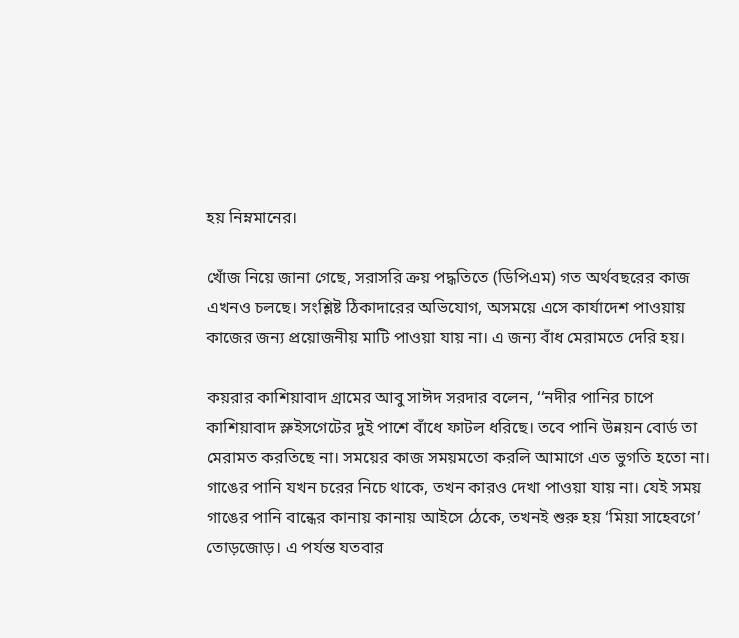হয় নিম্নমানের।

খোঁজ নিয়ে জানা গেছে, সরাসরি ক্রয় পদ্ধতিতে (ডিপিএম) গত অর্থবছরের কাজ এখনও চলছে। সংশ্লিষ্ট ঠিকাদারের অভিযোগ, অসময়ে এসে কার্যাদেশ পাওয়ায় কাজের জন্য প্রয়োজনীয় মাটি পাওয়া যায় না। এ জন্য বাঁধ মেরামতে দেরি হয়।

কয়রার কাশিয়াবাদ গ্রামের আবু সাঈদ সরদার বলেন, ‘‘নদীর পানির চাপে কাশিয়াবাদ স্লুইসগেটের দুই পাশে বাঁধে ফাটল ধরিছে। তবে পানি উন্নয়ন বোর্ড তা মেরামত করতিছে না। সময়ের কাজ সময়মতো করলি আমাগে এত ভুগতি হতো না। গাঙের পানি যখন চরের নিচে থাকে, তখন কারও দেখা পাওয়া যায় না। যেই সময় গাঙের পানি বান্ধের কানায় কানায় আইসে ঠেকে, তখনই শুরু হয় ‘মিয়া সাহেবগে’ তোড়জোড়। এ পর্যন্ত যতবার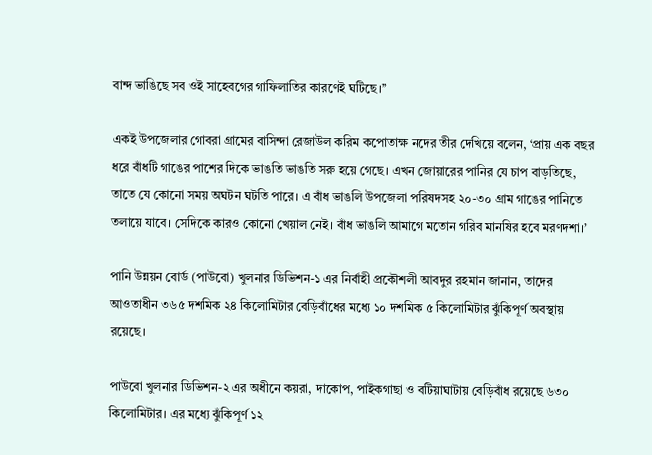বান্দ ভাঙিছে সব ওই সাহেবগের গাফিলাতির কারণেই ঘটিছে।’’

একই উপজেলার গোবরা গ্রামের বাসিন্দা রেজাউল করিম কপোতাক্ষ নদের তীর দেখিয়ে বলেন, ‘প্রায় এক বছর ধরে বাঁধটি গাঙের পাশের দিকে ভাঙতি ভাঙতি সরু হয়ে গেছে। এখন জোয়ারের পানির যে চাপ বাড়তিছে, তাতে যে কোনো সময় অঘটন ঘটতি পারে। এ বাঁধ ভাঙলি উপজেলা পরিষদসহ ২০-৩০ গ্রাম গাঙের পানিতে তলায়ে যাবে। সেদিকে কারও কোনো খেয়াল নেই। বাঁধ ভাঙলি আমাগে মতোন গরিব মানষির হবে মরণদশা।’

পানি উন্নয়ন বোর্ড (পাউবো) খুলনার ডিভিশন-১ এর নির্বাহী প্রকৌশলী আবদুর রহমান জানান, তাদের আওতাধীন ৩৬৫ দশমিক ২৪ কিলোমিটার বেড়িবাঁধের মধ্যে ১০ দশমিক ৫ কিলোমিটার ঝুঁকিপূর্ণ অবস্থায় রয়েছে।

পাউবো খুলনার ডিভিশন-২ এর অধীনে কয়রা, দাকোপ, পাইকগাছা ও বটিয়াঘাটায় বেড়িবাঁধ রয়েছে ৬৩০ কিলোমিটার। এর মধ্যে ঝুঁকিপূর্ণ ১২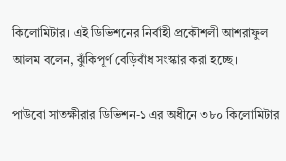কিলোমিটার। এই ডিভিশনের নির্বাহী প্রকৌশলী আশরাফুল আলম বলেন, ঝুঁকিপূর্ণ বেড়িবাঁধ সংস্কার করা হচ্ছে।

পাউবো সাতক্ষীরার ডিভিশন-১ এর অধীনে ৩৮০ কিলোমিটার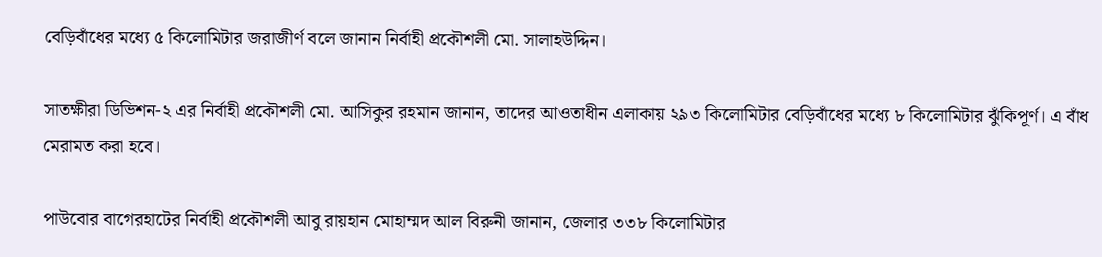বেড়িবাঁধের মধ্যে ৫ কিলোমিটার জরাজীর্ণ বলে জানান নির্বাহী প্রকৌশলী মো. সালাহউদ্দিন।

সাতক্ষীরা ডিভিশন-২ এর নির্বাহী প্রকৌশলী মো. আসিকুর রহমান জানান, তাদের আওতাধীন এলাকায় ২৯৩ কিলোমিটার বেড়িবাঁধের মধ্যে ৮ কিলোমিটার ঝুঁকিপূর্ণ। এ বাঁধ মেরামত করা হবে।

পাউবোর বাগেরহাটের নির্বাহী প্রকৌশলী আবু রায়হান মোহাম্মদ আল বিরুনী জানান, জেলার ৩৩৮ কিলোমিটার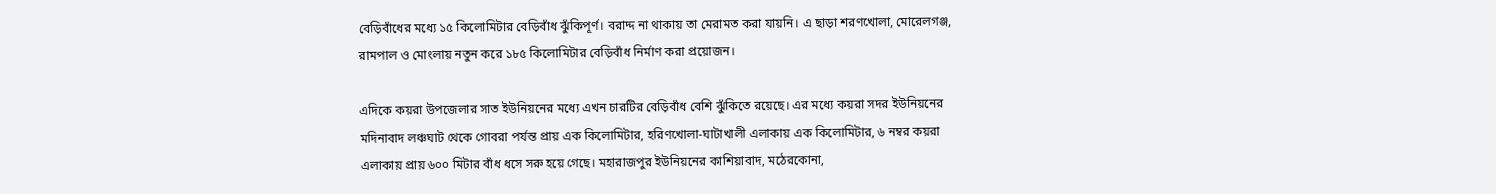বেড়িবাঁধের মধ্যে ১৫ কিলোমিটার বেড়িবাঁধ ঝুঁকিপূর্ণ। বরাদ্দ না থাকায় তা মেরামত করা যায়নি। এ ছাড়া শরণখোলা, মোরেলগঞ্জ, রামপাল ও মোংলায় নতুন করে ১৮৫ কিলোমিটার বেড়িবাঁধ নির্মাণ করা প্রয়োজন।

এদিকে কয়রা উপজেলার সাত ইউনিয়নের মধ্যে এখন চারটির বেড়িবাঁধ বেশি ঝুঁকিতে রয়েছে। এর মধ্যে কয়রা সদর ইউনিয়নের মদিনাবাদ লঞ্চঘাট থেকে গোবরা পর্যন্ত প্রায় এক কিলোমিটার, হরিণখোলা-ঘাটাখালী এলাকায় এক কিলোমিটার, ৬ নম্বর কয়রা এলাকায় প্রায় ৬০০ মিটার বাঁধ ধসে সরু হয়ে গেছে। মহারাজপুর ইউনিয়নের কাশিয়াবাদ, মঠেরকোনা,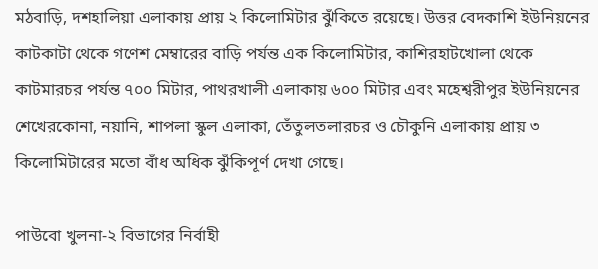মঠবাড়ি, দশহালিয়া এলাকায় প্রায় ২ কিলোমিটার ঝুঁকিতে রয়েছে। উত্তর বেদকাশি ইউনিয়নের কাটকাটা থেকে গণেশ মেম্বারের বাড়ি পর্যন্ত এক কিলোমিটার, কাশিরহাটখোলা থেকে কাটমারচর পর্যন্ত ৭০০ মিটার, পাথরখালী এলাকায় ৬০০ মিটার এবং মহেশ্বরীপুর ইউনিয়নের শেখেরকোনা, নয়ানি, শাপলা স্কুল এলাকা, তেঁতুলতলারচর ও চৌকুনি এলাকায় প্রায় ৩ কিলোমিটারের মতো বাঁধ অধিক ঝুঁকিপূর্ণ দেখা গেছে।

পাউবো খুলনা-২ বিভাগের নির্বাহী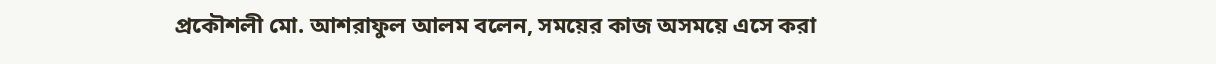প্রকৌশলী মো. আশরাফুল আলম বলেন, সময়ের কাজ অসময়ে এসে করা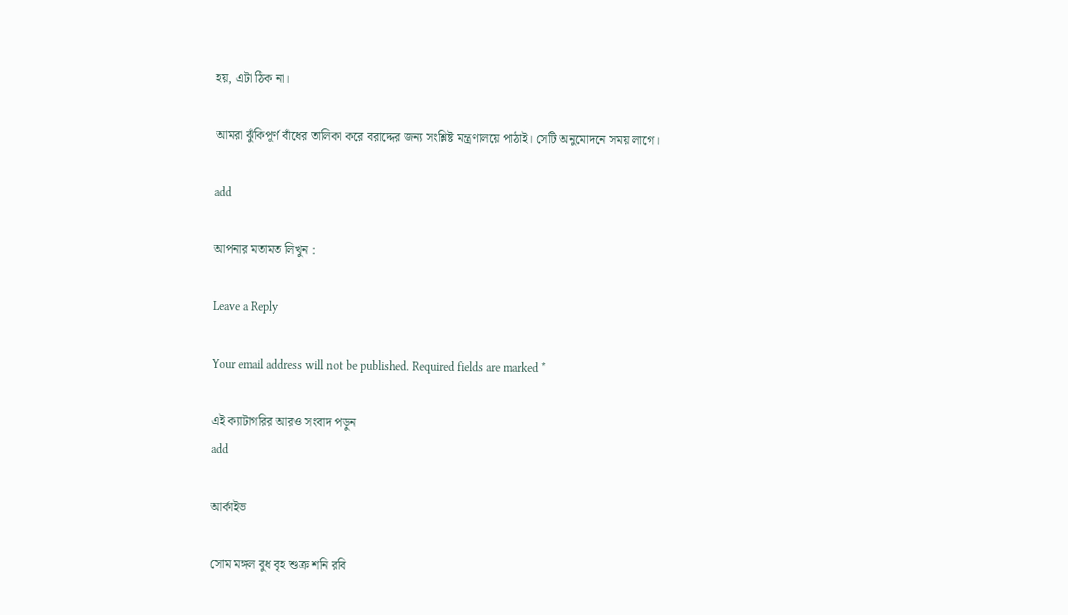হয়, এটা ঠিক না।

আমরা ঝুঁকিপূর্ণ বাঁধের তালিকা করে বরাদ্দের জন্য সংশ্লিষ্ট মন্ত্রণালয়ে পাঠাই। সেটি অনুমোদনে সময় লাগে।

add

আপনার মতামত লিখুন :

Leave a Reply

Your email address will not be published. Required fields are marked *

এই ক্যাটাগরির আরও সংবাদ পড়ুন
add

আর্কাইভ

সোম মঙ্গল বুধ বৃহ শুক্র শনি রবি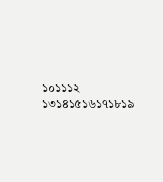১০১১১২
১৩১৪১৫১৬১৭১৮১৯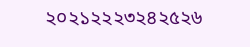২০২১২২২৩২৪২৫২৬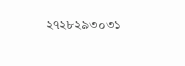২৭২৮২৯৩০৩১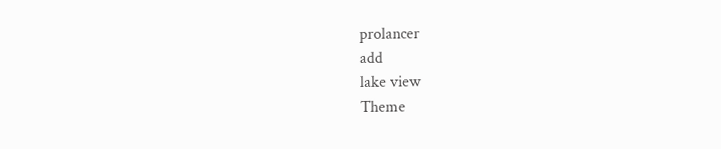prolancer
add
lake view
Theme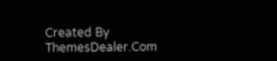Created By ThemesDealer.Com